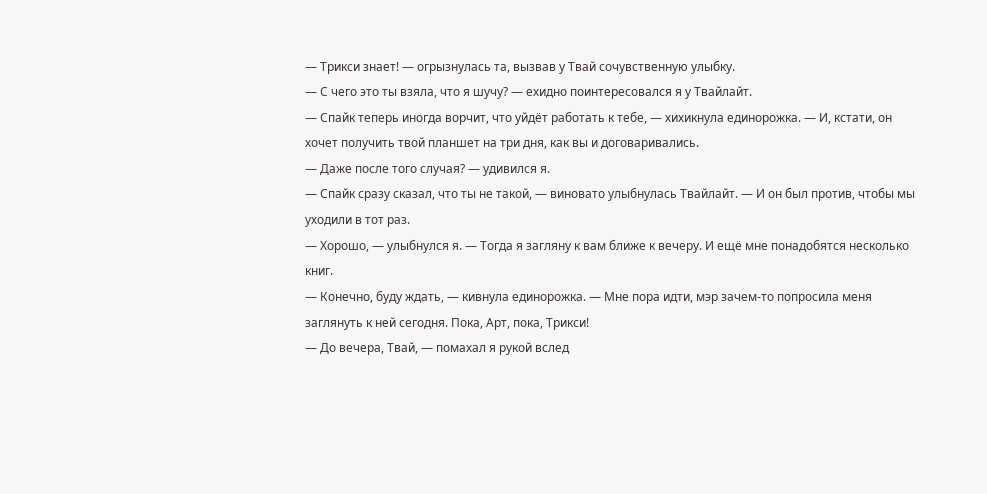— Трикси знает! — огрызнулась та, вызвав у Твай сочувственную улыбку.
— С чего это ты взяла, что я шучу? — ехидно поинтересовался я у Твайлайт.
— Спайк теперь иногда ворчит, что уйдёт работать к тебе, — хихикнула единорожка. — И, кстати, он хочет получить твой планшет на три дня, как вы и договаривались.
— Даже после того случая? — удивился я.
— Спайк сразу сказал, что ты не такой, — виновато улыбнулась Твайлайт. — И он был против, чтобы мы уходили в тот раз.
— Хорошо, — улыбнулся я. — Тогда я загляну к вам ближе к вечеру. И ещё мне понадобятся несколько книг.
— Конечно, буду ждать, — кивнула единорожка. — Мне пора идти, мэр зачем-то попросила меня заглянуть к ней сегодня. Пока, Арт, пока, Трикси!
— До вечера, Твай, — помахал я рукой вслед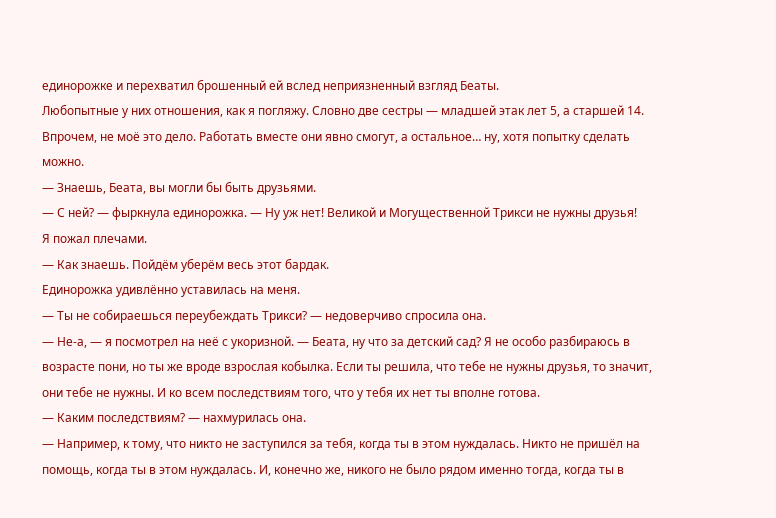единорожке и перехватил брошенный ей вслед неприязненный взгляд Беаты.
Любопытные у них отношения, как я погляжу. Словно две сестры — младшей этак лет 5, а старшей 14. Впрочем, не моё это дело. Работать вместе они явно смогут, а остальное… ну, хотя попытку сделать можно.
— Знаешь, Беата, вы могли бы быть друзьями.
— С ней? — фыркнула единорожка. — Ну уж нет! Великой и Могущественной Трикси не нужны друзья!
Я пожал плечами.
— Как знаешь. Пойдём уберём весь этот бардак.
Единорожка удивлённо уставилась на меня.
— Ты не собираешься переубеждать Трикси? — недоверчиво спросила она.
— Не-а, — я посмотрел на неё с укоризной. — Беата, ну что за детский сад? Я не особо разбираюсь в возрасте пони, но ты же вроде взрослая кобылка. Если ты решила, что тебе не нужны друзья, то значит, они тебе не нужны. И ко всем последствиям того, что у тебя их нет ты вполне готова.
— Каким последствиям? — нахмурилась она.
— Например, к тому, что никто не заступился за тебя, когда ты в этом нуждалась. Никто не пришёл на помощь, когда ты в этом нуждалась. И, конечно же, никого не было рядом именно тогда, когда ты в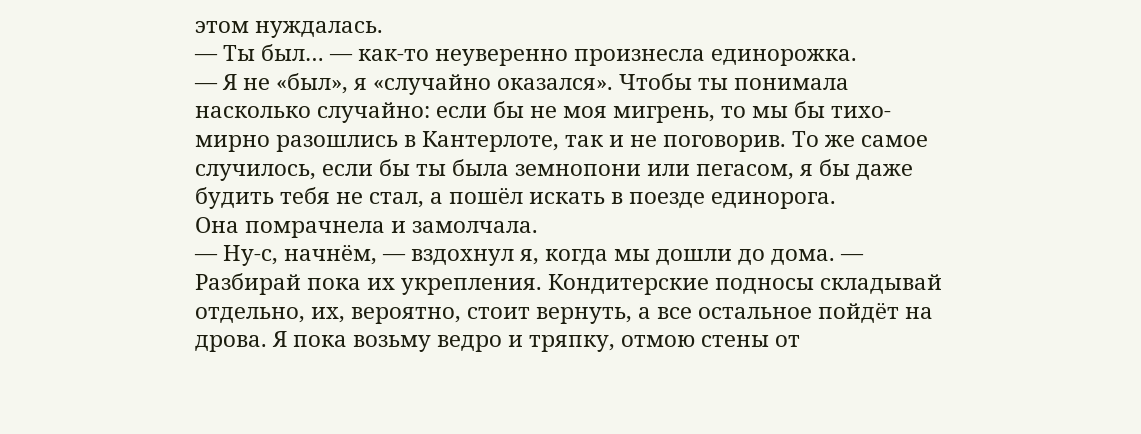этом нуждалась.
— Ты был… — как-то неуверенно произнесла единорожка.
— Я не «был», я «случайно оказался». Чтобы ты понимала насколько случайно: если бы не моя мигрень, то мы бы тихо-мирно разошлись в Кантерлоте, так и не поговорив. То же самое случилось, если бы ты была земнопони или пегасом, я бы даже будить тебя не стал, а пошёл искать в поезде единорога.
Она помрачнела и замолчала.
— Ну-с, начнём, — вздохнул я, когда мы дошли до дома. — Разбирай пока их укрепления. Кондитерские подносы складывай отдельно, их, вероятно, стоит вернуть, а все остальное пойдёт на дрова. Я пока возьму ведро и тряпку, отмою стены от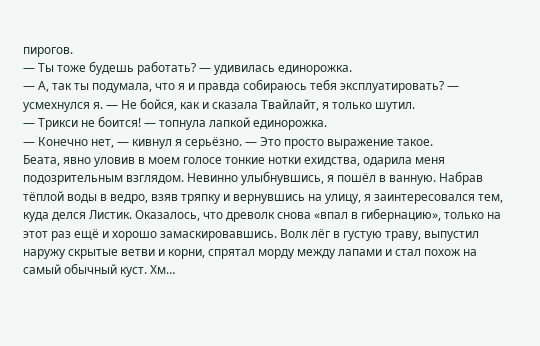пирогов.
— Ты тоже будешь работать? — удивилась единорожка.
— А, так ты подумала, что я и правда собираюсь тебя эксплуатировать? — усмехнулся я. — Не бойся, как и сказала Твайлайт, я только шутил.
— Трикси не боится! — топнула лапкой единорожка.
— Конечно нет, — кивнул я серьёзно. — Это просто выражение такое.
Беата, явно уловив в моем голосе тонкие нотки ехидства, одарила меня подозрительным взглядом. Невинно улыбнувшись, я пошёл в ванную. Набрав тёплой воды в ведро, взяв тряпку и вернувшись на улицу, я заинтересовался тем, куда делся Листик. Оказалось, что древолк снова «впал в гибернацию», только на этот раз ещё и хорошо замаскировавшись. Волк лёг в густую траву, выпустил наружу скрытые ветви и корни, спрятал морду между лапами и стал похож на самый обычный куст. Хм…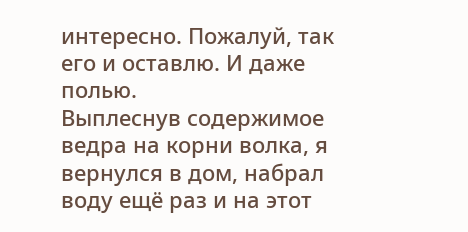интересно. Пожалуй, так его и оставлю. И даже полью.
Выплеснув содержимое ведра на корни волка, я вернулся в дом, набрал воду ещё раз и на этот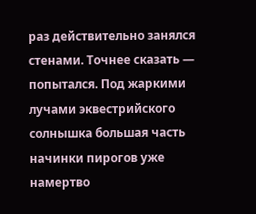раз действительно занялся стенами. Точнее сказать — попытался. Под жаркими лучами эквестрийского солнышка большая часть начинки пирогов уже намертво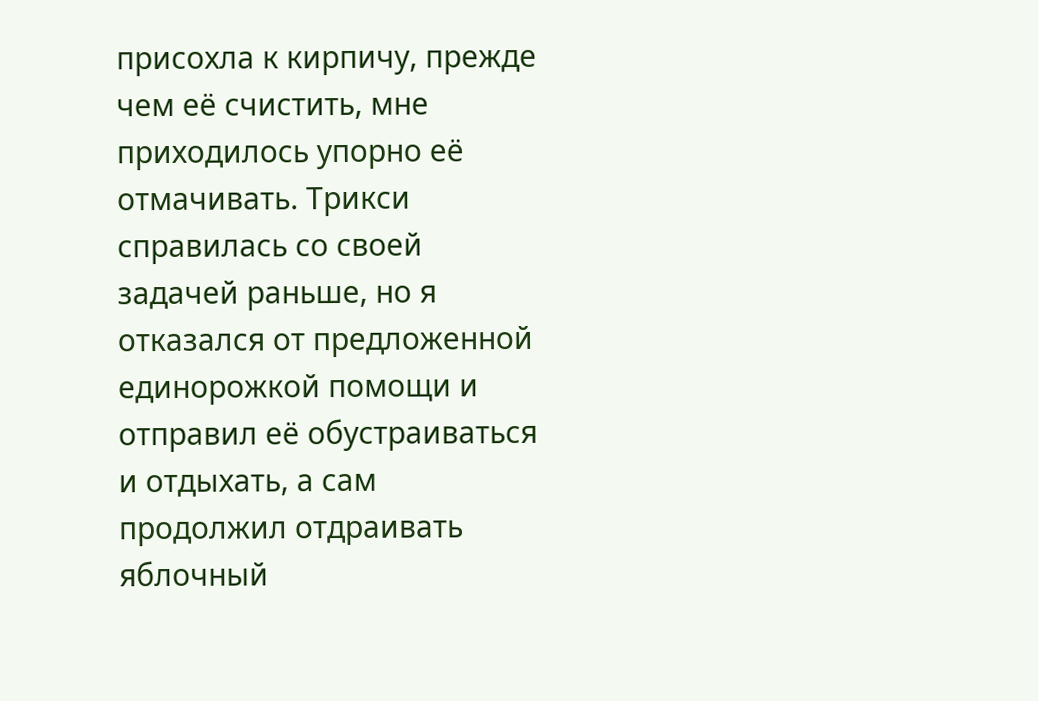присохла к кирпичу, прежде чем её счистить, мне приходилось упорно её отмачивать. Трикси справилась со своей задачей раньше, но я отказался от предложенной единорожкой помощи и отправил её обустраиваться и отдыхать, а сам продолжил отдраивать яблочный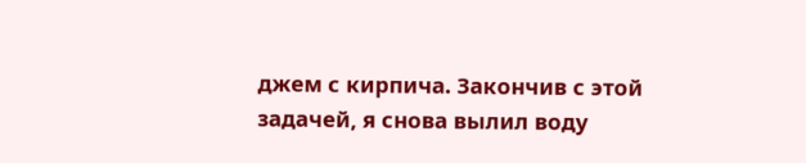джем с кирпича. Закончив с этой задачей, я снова вылил воду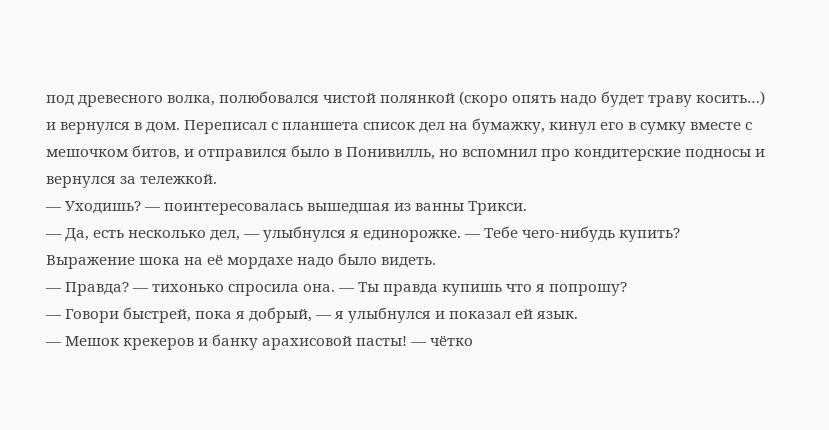под древесного волка, полюбовался чистой полянкой (скоро опять надо будет траву косить…) и вернулся в дом. Переписал с планшета список дел на бумажку, кинул его в сумку вместе с мешочком битов, и отправился было в Понивилль, но вспомнил про кондитерские подносы и вернулся за тележкой.
— Уходишь? — поинтересовалась вышедшая из ванны Трикси.
— Да, есть несколько дел, — улыбнулся я единорожке. — Тебе чего-нибудь купить?
Выражение шока на её мордахе надо было видеть.
— Правда? — тихонько спросила она. — Ты правда купишь что я попрошу?
— Говори быстрей, пока я добрый, — я улыбнулся и показал ей язык.
— Мешок крекеров и банку арахисовой пасты! — чётко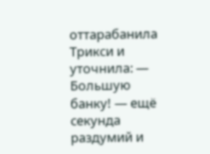оттарабанила Трикси и уточнила: — Большую банку! — ещё секунда раздумий и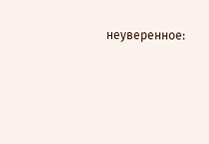неуверенное: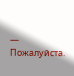— Пожалуйста.